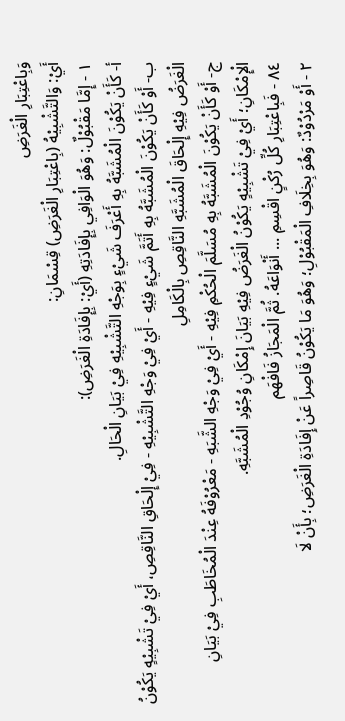وَبِاعْتِبَارِ الْغَرَضِ
أَيْ: وَالتَّشْبِيْهُ (بِاعْتِبَارِ الْغَرَضِ) قِسْمَانِ:
١ - إِمَّا مَقْبُوْلٌ: وَهُوَ الْوَافِي بِإِفَادَتِهِ (أَيْ: بِإِفَادَةِ الْغَرَضِ):
أ- كَأَنْ يَكُوْنَ الْمُشَبَّهُ بِهِ أَعْرَفَ شَيْءٍ بِوَجْهِ التَّشْبِيْهِ فِيْ بَيَانِ الْحَالِ.
ب- أَوْ كَأَنْ يَكُوْنَ الْمُشَبَّهُ بِهِ أَتَمَّ شَيْءٍ فِيْهِ - أَيْ فِيْ وَجْهِ التَّشْبِيْهِ - فِيْ إِلْحَاقِ النَّاقِصِ، أَيْ فِيْ تَشْبِيْهٍ يَكُوْنُ الْغَرَضُ فِيْهِ إِلْحَاقَ الْمُشَبَّهِ النَّاقِصِ بِالْكَامِلِ
ج- أَوْ كَأَنْ يَكُوْنَ الْمُشَبَّهُ بِهِ مُسَلَّمَ الْحُكْمِ فِيْهِ - أَيْ فِيْ وَجْهِ الشَّبَهِ - مَعْرُوْفَهُ عِنْدَ الْمُخَاطَبِ فِيْ بَيَانِ الْإِمْكَانِ؛ أَيْ فِيْ تَشْبِيْهٍ يَكُوْنُ الْغَرَضُ فِيْهِ بَيَانَ إِمْكَانِ وُجُوْدِ الْمُشَبَّهِ.
٨٤ - فَبِاعْتِبَارِ كُلِّ رُكْنٍ اقْسِمِ ... أَنْوَاعَهُ. ثُمَّ الْمَجَازُ فَافْهَم
٢ - أَوْ مَرْدُوْدٌ: وَهُوَ بِخِلَافِ الْمَقْبُوْلِ؛ وَهُوَ مَا يَكُوْنُ قَاصِراً عَنْ إِفَادَةِ الْغَرَضِ؛ بِأَنْ لَا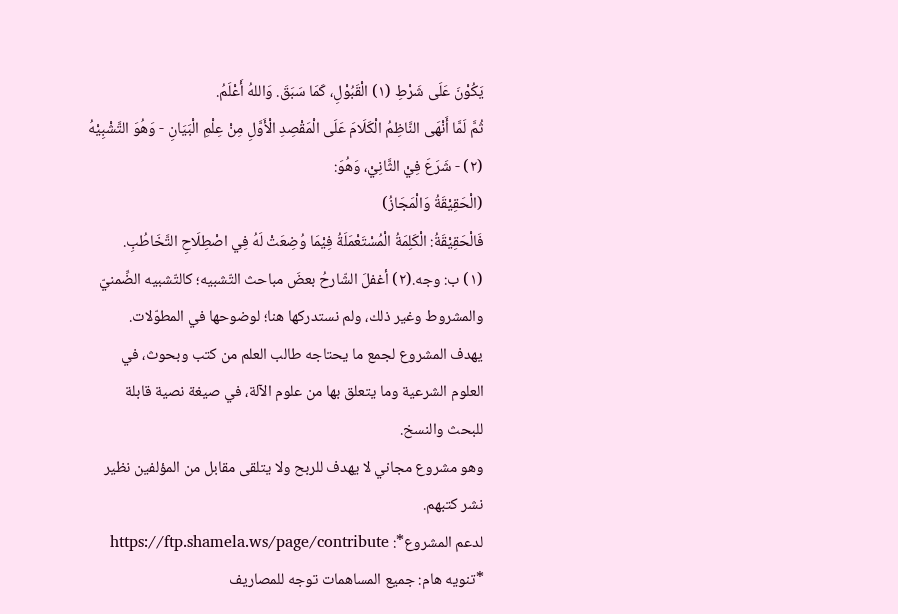يَكُوْنَ عَلَى شَرْطِ (١) الْقَبُوْلِ، كَمَا سَبَقَ. وَاللهُ أَعْلَمُ.
ثُمَّ لَمَّا أَنْهَى النَّاظِمُ الْكَلَامَ عَلَى الْمَقْصِدِ الْأَوَّلِ مِنْ عِلْمِ الْبَيَانِ - وَهُوَ التَّشْبِيْهُ (٢) - شَرَعَ فِيْ الثَّانِيْ، وَهُوَ:
(الْحَقِيْقَةُ وَالْمَجَازُ)
فَالْحَقِيْقَةُ: الْكَلِمَةُ الْمُسْتَعْمَلَةُ فِيْمَا وُضِعَتْ لَهُ فِي اصْطِلَاحِ التَّخَاطُبِ.
(١) ب: وجه.(٢) أغفلَ الشّارحُ بعضَ مباحث التّشبيه؛ كالتّشبيه الضِّمنيّ والمشروط وغير ذلك، ولم نستدركها هنا؛ لوضوحها في المطوّلات.
يهدف المشروع لجمع ما يحتاجه طالب العلم من كتب وبحوث، في العلوم الشرعية وما يتعلق بها من علوم الآلة، في صيغة نصية قابلة للبحث والنسخ.
وهو مشروع مجاني لا يهدف للربح ولا يتلقى مقابل من المؤلفين نظير نشر كتبهم.
لدعم المشروع*: https://ftp.shamela.ws/page/contribute
*تنويه هام: جميع المساهمات توجه للمصاريف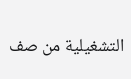التشغيلية من صف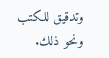وتدقيق للكتب ونحو ذلك.